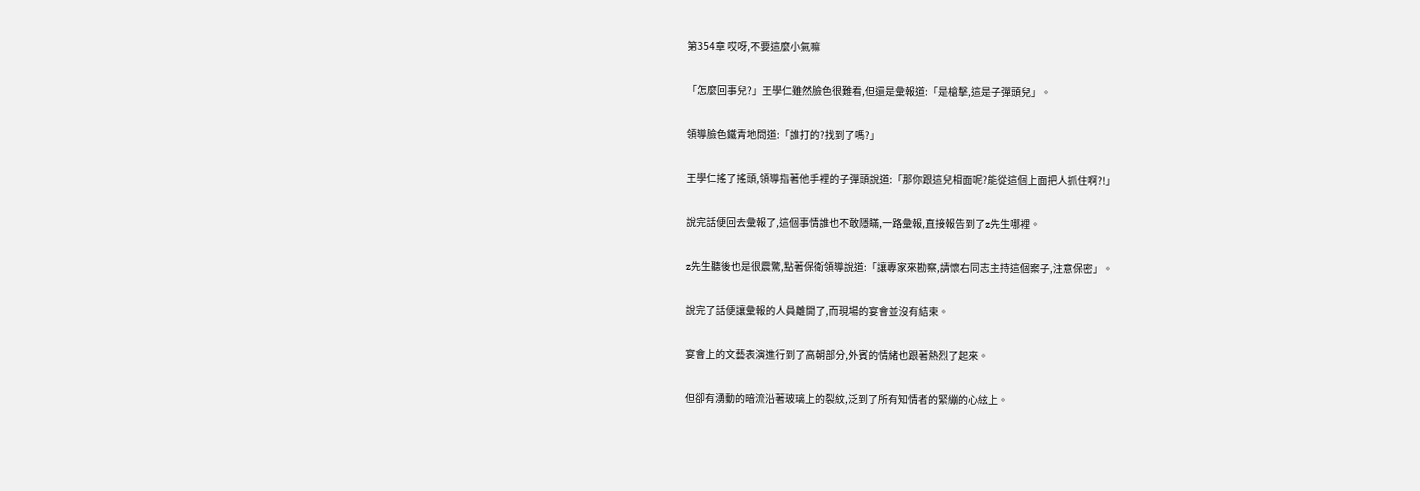第354章 哎呀,不要這麼小氣嘛

「怎麼回事兒?」王學仁雖然臉色很難看,但還是彙報道:「是槍擊,這是子彈頭兒」。

領導臉色鐵青地問道:「誰打的?找到了嗎?」

王學仁搖了搖頭,領導指著他手裡的子彈頭說道:「那你跟這兒相面呢?能從這個上面把人抓住啊?!」

說完話便回去彙報了,這個事情誰也不敢隱瞞,一路彙報,直接報告到了z先生哪裡。

z先生聽後也是很震驚,點著保衛領導說道:「讓專家來勘察,請懷右同志主持這個案子,注意保密」。

說完了話便讓彙報的人員離開了,而現場的宴會並沒有結束。

宴會上的文藝表演進行到了高朝部分,外賓的情緒也跟著熱烈了起來。

但卻有湧動的暗流沿著玻璃上的裂紋,泛到了所有知情者的緊繃的心絃上。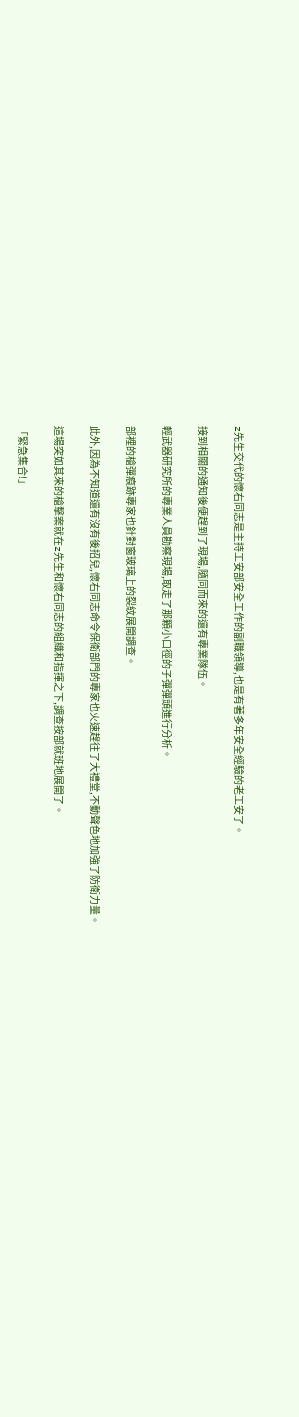z先生交代的懷右同志是主持工安部安全工作的副職領導,也是有著多年安全經驗的老工安了。

接到相關的通知後便趕到了現場,隨同而來的還有專業隊伍。

輕武器研究所的專業人員勘察現場,取走了那顆小口徑的子彈彈頭進行分析。

部裡的槍彈痕跡專家也針對窗玻璃上的裂紋展開調查。

此外,因為不知道還有沒有後招兒,懷右同志命令保衛部門的專家也火速趕往了大禮堂,不動聲色地加強了防衛力量。

這場突如其來的槍擊案就在z先生和懷右同志的組織和指揮之下,調查按部就班地展開了。

「緊急集合!」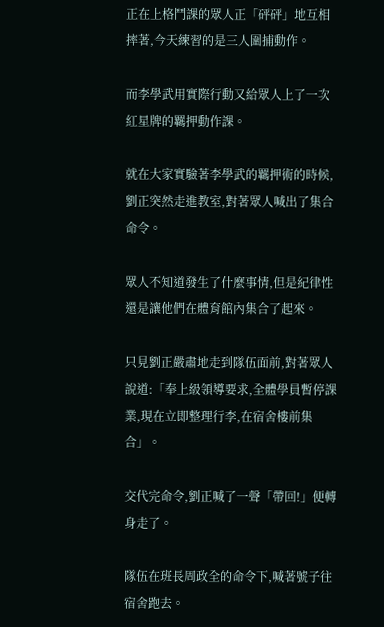正在上格鬥課的眾人正「砰砰」地互相摔著,今天練習的是三人圍捕動作。

而李學武用實際行動又給眾人上了一次紅星牌的羈押動作課。

就在大家實驗著李學武的羈押術的時候,劉正突然走進教室,對著眾人喊出了集合命令。

眾人不知道發生了什麼事情,但是紀律性還是讓他們在體育館內集合了起來。

只見劉正嚴肅地走到隊伍面前,對著眾人說道:「奉上級領導要求,全體學員暫停課業,現在立即整理行李,在宿舍樓前集合」。

交代完命令,劉正喊了一聲「帶回!」便轉身走了。

隊伍在班長周政全的命令下,喊著號子往宿舍跑去。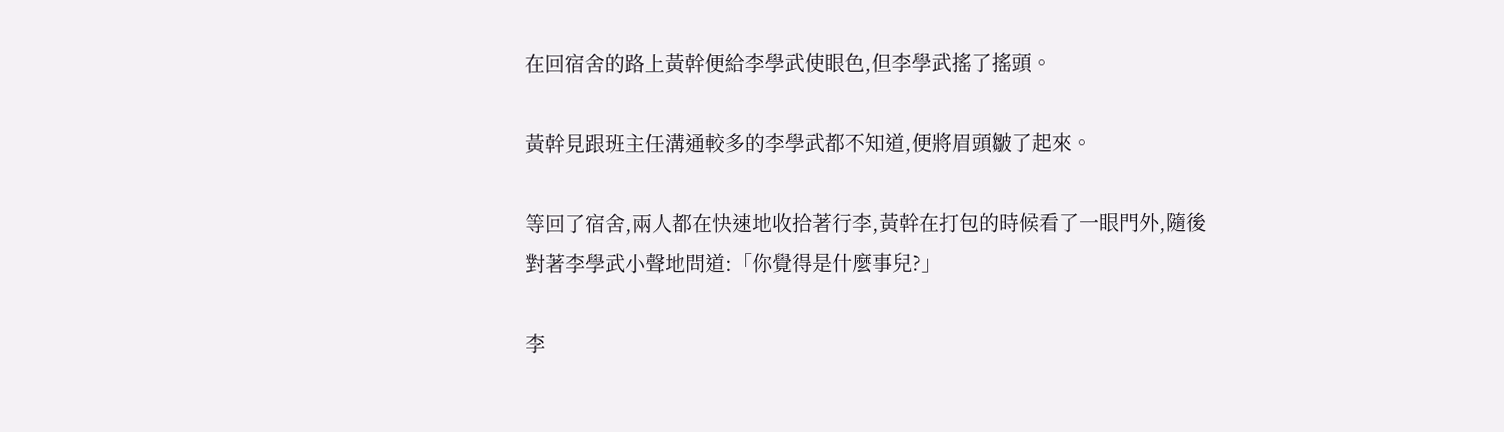在回宿舍的路上黃幹便給李學武使眼色,但李學武搖了搖頭。

黃幹見跟班主任溝通較多的李學武都不知道,便將眉頭皺了起來。

等回了宿舍,兩人都在快速地收拾著行李,黃幹在打包的時候看了一眼門外,隨後對著李學武小聲地問道:「你覺得是什麼事兒?」

李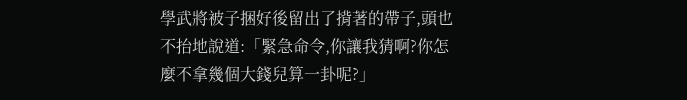學武將被子捆好後留出了揹著的帶子,頭也不抬地說道:「緊急命令,你讓我猜啊?你怎麼不拿幾個大錢兒算一卦呢?」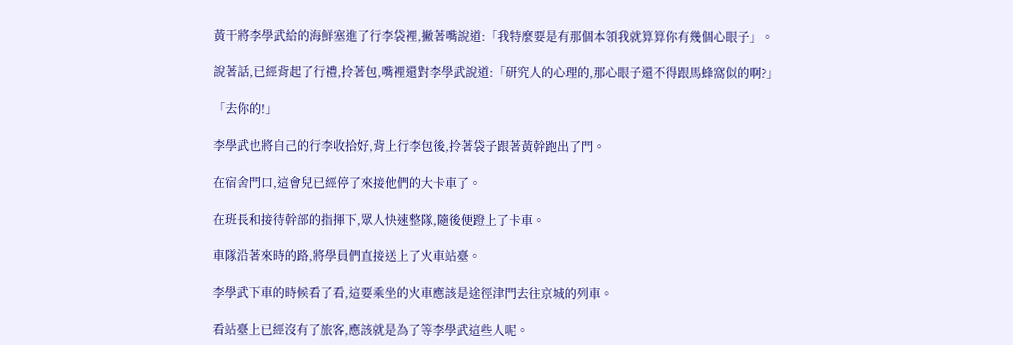黃干將李學武給的海鮮塞進了行李袋裡,撇著嘴說道:「我特麼要是有那個本領我就算算你有幾個心眼子」。

說著話,已經背起了行禮,拎著包,嘴裡還對李學武說道:「研究人的心理的,那心眼子還不得跟馬蜂窩似的啊?」

「去你的!」

李學武也將自己的行李收拾好,背上行李包後,拎著袋子跟著黃幹跑出了門。

在宿舍門口,這會兒已經停了來接他們的大卡車了。

在班長和接待幹部的指揮下,眾人快速整隊,隨後便蹬上了卡車。

車隊沿著來時的路,將學員們直接送上了火車站臺。

李學武下車的時候看了看,這要乘坐的火車應該是途徑津門去往京城的列車。

看站臺上已經沒有了旅客,應該就是為了等李學武這些人呢。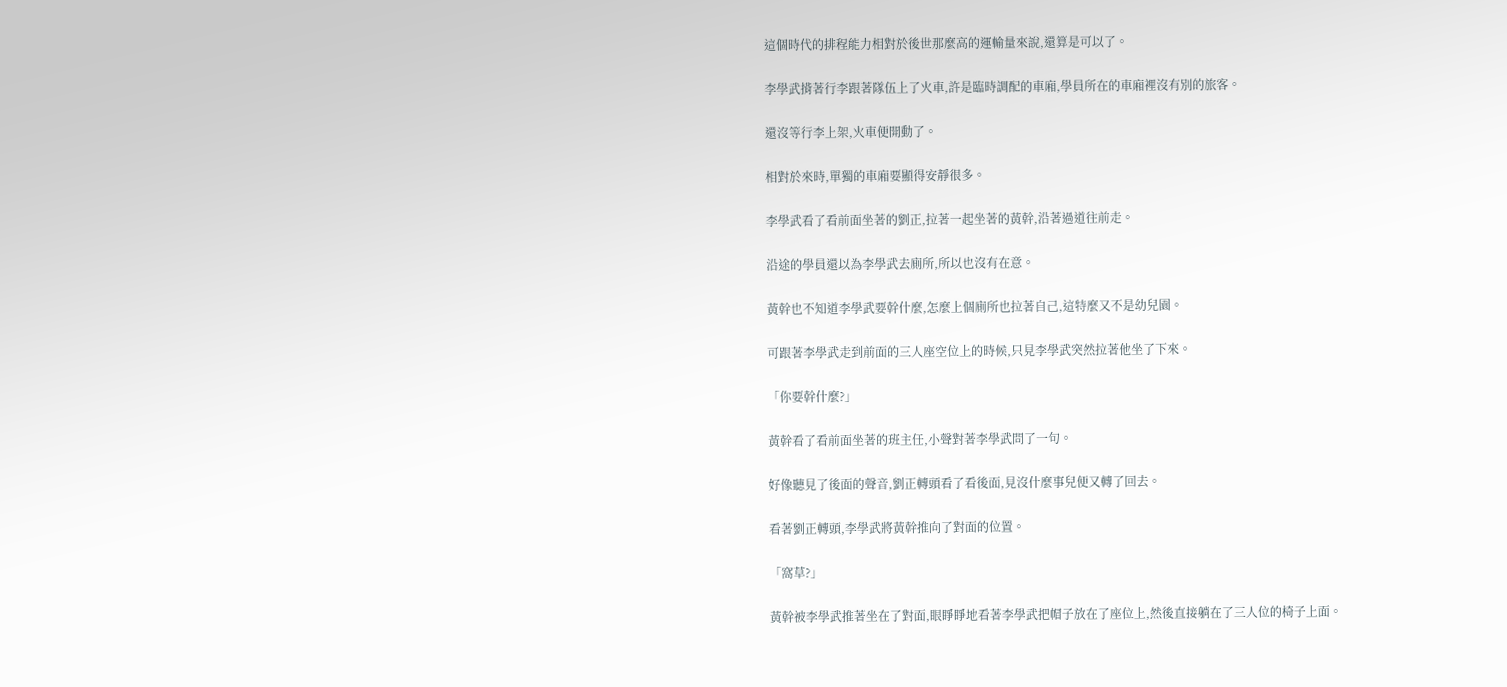這個時代的排程能力相對於後世那麼高的運輸量來說,還算是可以了。

李學武揹著行李跟著隊伍上了火車,許是臨時調配的車廂,學員所在的車廂裡沒有別的旅客。

還沒等行李上架,火車便開動了。

相對於來時,單獨的車廂要顯得安靜很多。

李學武看了看前面坐著的劉正,拉著一起坐著的黃幹,沿著過道往前走。

沿途的學員還以為李學武去廁所,所以也沒有在意。

黃幹也不知道李學武要幹什麼,怎麼上個廁所也拉著自己,這特麼又不是幼兒園。

可跟著李學武走到前面的三人座空位上的時候,只見李學武突然拉著他坐了下來。

「你要幹什麼?」

黃幹看了看前面坐著的班主任,小聲對著李學武問了一句。

好像聽見了後面的聲音,劉正轉頭看了看後面,見沒什麼事兒便又轉了回去。

看著劉正轉頭,李學武將黃幹推向了對面的位置。

「窩草?」

黃幹被李學武推著坐在了對面,眼睜睜地看著李學武把帽子放在了座位上,然後直接躺在了三人位的椅子上面。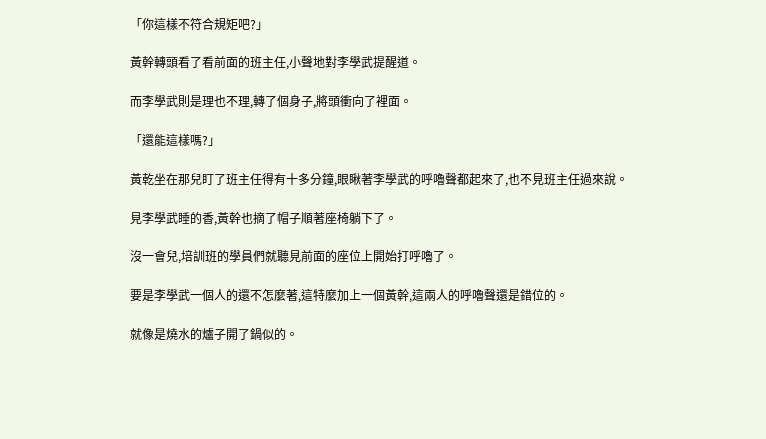「你這樣不符合規矩吧?」

黃幹轉頭看了看前面的班主任,小聲地對李學武提醒道。

而李學武則是理也不理,轉了個身子,將頭衝向了裡面。

「還能這樣嗎?」

黃乾坐在那兒盯了班主任得有十多分鐘,眼瞅著李學武的呼嚕聲都起來了,也不見班主任過來說。

見李學武睡的香,黃幹也摘了帽子順著座椅躺下了。

沒一會兒,培訓班的學員們就聽見前面的座位上開始打呼嚕了。

要是李學武一個人的還不怎麼著,這特麼加上一個黃幹,這兩人的呼嚕聲還是錯位的。

就像是燒水的爐子開了鍋似的。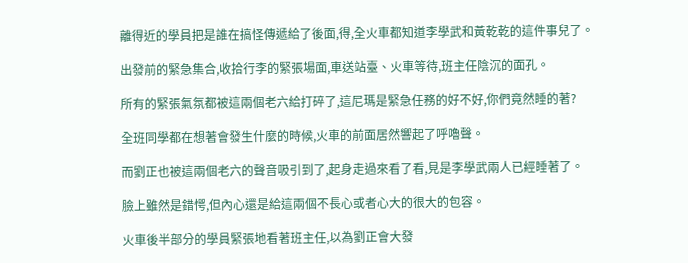離得近的學員把是誰在搞怪傳遞給了後面,得,全火車都知道李學武和黃乾乾的這件事兒了。

出發前的緊急集合,收拾行李的緊張場面,車送站臺、火車等待,班主任陰沉的面孔。

所有的緊張氣氛都被這兩個老六給打碎了,這尼瑪是緊急任務的好不好,你們竟然睡的著?

全班同學都在想著會發生什麼的時候,火車的前面居然響起了呼嚕聲。

而劉正也被這兩個老六的聲音吸引到了,起身走過來看了看,見是李學武兩人已經睡著了。

臉上雖然是錯愕,但內心還是給這兩個不長心或者心大的很大的包容。

火車後半部分的學員緊張地看著班主任,以為劉正會大發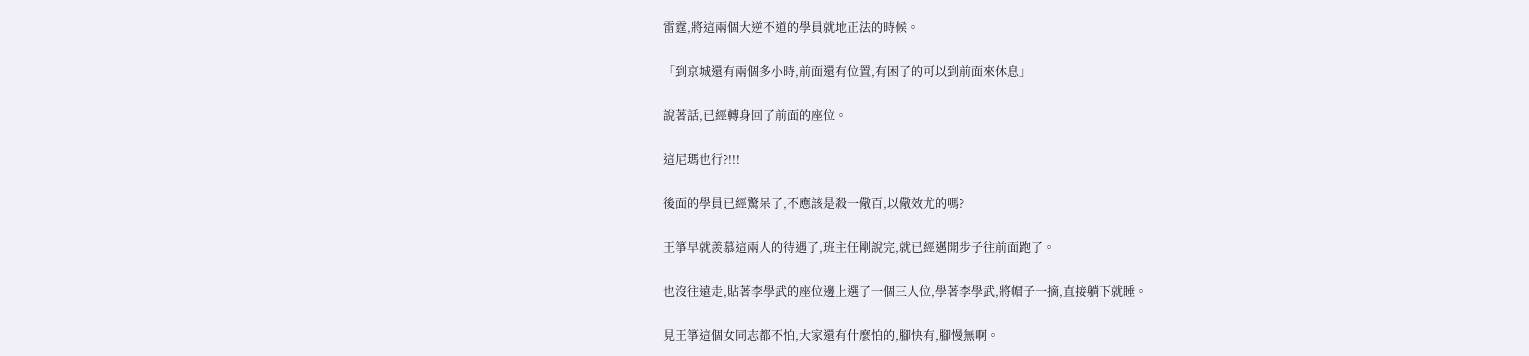雷霆,將這兩個大逆不道的學員就地正法的時候。

「到京城還有兩個多小時,前面還有位置,有困了的可以到前面來休息」

說著話,已經轉身回了前面的座位。

這尼瑪也行?!!!

後面的學員已經驚呆了,不應該是殺一儆百,以儆效尤的嗎?

王箏早就羨慕這兩人的待遇了,班主任剛說完,就已經邁開步子往前面跑了。

也沒往遠走,貼著李學武的座位邊上選了一個三人位,學著李學武,將帽子一摘,直接躺下就睡。

見王箏這個女同志都不怕,大家還有什麼怕的,腳快有,腳慢無啊。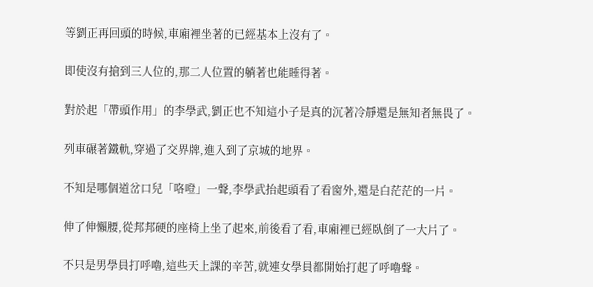等劉正再回頭的時候,車廂裡坐著的已經基本上沒有了。

即使沒有搶到三人位的,那二人位置的躺著也能睡得著。

對於起「帶頭作用」的李學武,劉正也不知這小子是真的沉著冷靜還是無知者無畏了。

列車碾著鐵軌,穿過了交界牌,進入到了京城的地界。

不知是哪個道岔口兒「咯噔」一聲,李學武抬起頭看了看窗外,還是白茫茫的一片。

伸了伸懶腰,從邦邦硬的座椅上坐了起來,前後看了看,車廂裡已經臥倒了一大片了。

不只是男學員打呼嚕,這些天上課的辛苦,就連女學員都開始打起了呼嚕聲。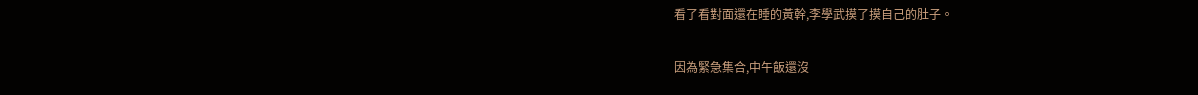看了看對面還在睡的黃幹,李學武摸了摸自己的肚子。

因為緊急集合,中午飯還沒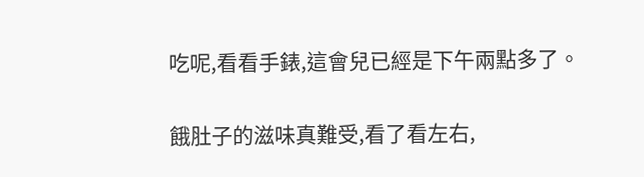吃呢,看看手錶,這會兒已經是下午兩點多了。

餓肚子的滋味真難受,看了看左右,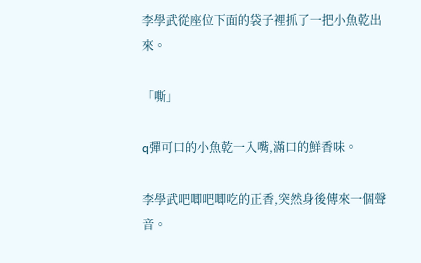李學武從座位下面的袋子裡抓了一把小魚乾出來。

「嘶」

q彈可口的小魚乾一入嘴,滿口的鮮香味。

李學武吧唧吧唧吃的正香,突然身後傳來一個聲音。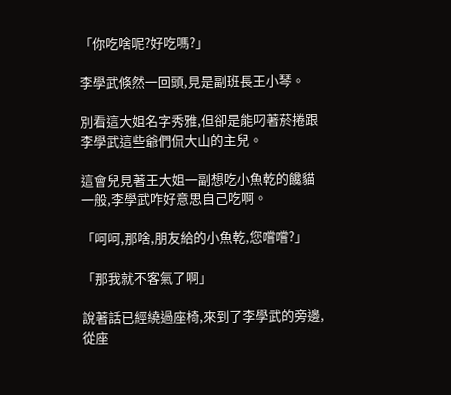「你吃啥呢?好吃嗎?」

李學武倏然一回頭,見是副班長王小琴。

別看這大姐名字秀雅,但卻是能叼著菸捲跟李學武這些爺們侃大山的主兒。

這會兒見著王大姐一副想吃小魚乾的饞貓一般,李學武咋好意思自己吃啊。

「呵呵,那啥,朋友給的小魚乾,您嚐嚐?」

「那我就不客氣了啊」

說著話已經繞過座椅,來到了李學武的旁邊,從座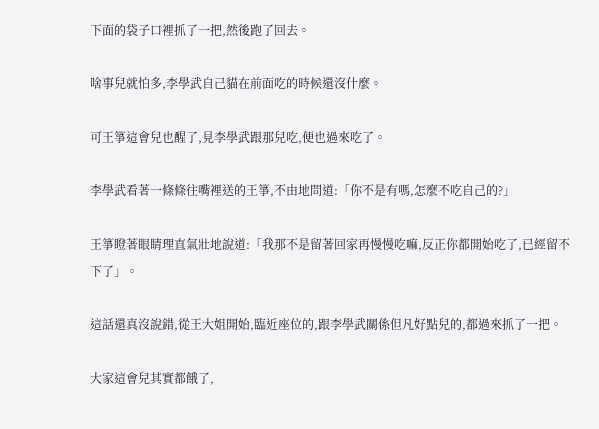下面的袋子口裡抓了一把,然後跑了回去。

啥事兒就怕多,李學武自己貓在前面吃的時候還沒什麼。

可王箏這會兒也醒了,見李學武跟那兒吃,便也過來吃了。

李學武看著一條條往嘴裡送的王箏,不由地問道:「你不是有嗎,怎麼不吃自己的?」

王箏瞪著眼睛理直氣壯地說道:「我那不是留著回家再慢慢吃嘛,反正你都開始吃了,已經留不下了」。

這話還真沒說錯,從王大姐開始,臨近座位的,跟李學武關係但凡好點兒的,都過來抓了一把。

大家這會兒其實都餓了,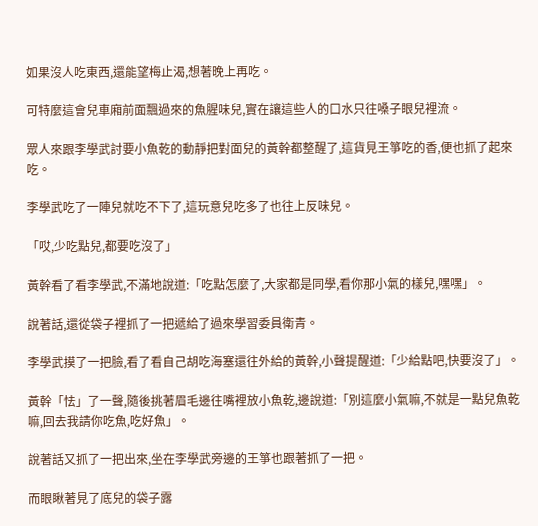如果沒人吃東西,還能望梅止渴,想著晚上再吃。

可特麼這會兒車廂前面飄過來的魚腥味兒,實在讓這些人的口水只往嗓子眼兒裡流。

眾人來跟李學武討要小魚乾的動靜把對面兒的黃幹都整醒了,這貨見王箏吃的香,便也抓了起來吃。

李學武吃了一陣兒就吃不下了,這玩意兒吃多了也往上反味兒。

「哎,少吃點兒,都要吃沒了」

黃幹看了看李學武,不滿地說道:「吃點怎麼了,大家都是同學,看你那小氣的樣兒,嘿嘿」。

說著話,還從袋子裡抓了一把遞給了過來學習委員衛青。

李學武摸了一把臉,看了看自己胡吃海塞還往外給的黃幹,小聲提醒道:「少給點吧,快要沒了」。

黃幹「怯」了一聲,隨後挑著眉毛邊往嘴裡放小魚乾,邊說道:「別這麼小氣嘛,不就是一點兒魚乾嘛,回去我請你吃魚,吃好魚」。

說著話又抓了一把出來,坐在李學武旁邊的王箏也跟著抓了一把。

而眼瞅著見了底兒的袋子露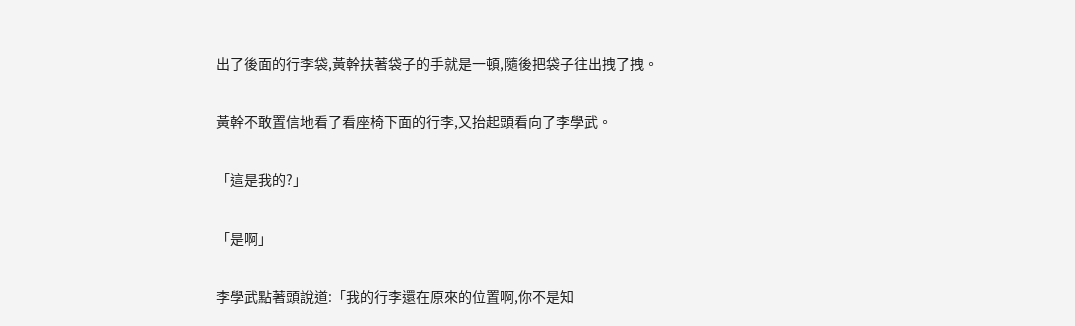出了後面的行李袋,黃幹扶著袋子的手就是一頓,隨後把袋子往出拽了拽。

黃幹不敢置信地看了看座椅下面的行李,又抬起頭看向了李學武。

「這是我的?」

「是啊」

李學武點著頭說道:「我的行李還在原來的位置啊,你不是知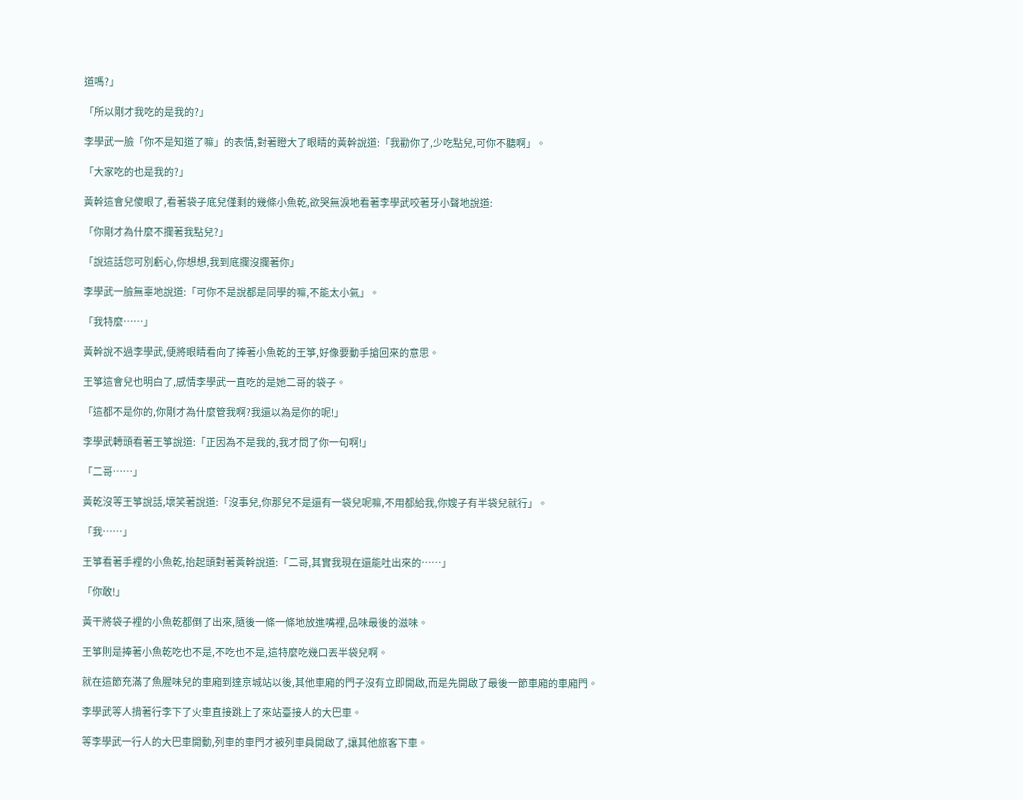道嗎?」

「所以剛才我吃的是我的?」

李學武一臉「你不是知道了嘛」的表情,對著瞪大了眼睛的黃幹說道:「我勸你了,少吃點兒,可你不聽啊」。

「大家吃的也是我的?」

黃幹這會兒傻眼了,看著袋子底兒僅剩的幾條小魚乾,欲哭無淚地看著李學武咬著牙小聲地說道:

「你剛才為什麼不攔著我點兒?」

「說這話您可別虧心,你想想,我到底攔沒攔著你」

李學武一臉無辜地說道:「可你不是說都是同學的嘛,不能太小氣」。

「我特麼……」

黃幹說不過李學武,便將眼睛看向了捧著小魚乾的王箏,好像要動手搶回來的意思。

王箏這會兒也明白了,感情李學武一直吃的是她二哥的袋子。

「這都不是你的,你剛才為什麼管我啊?我還以為是你的呢!」

李學武轉頭看著王箏說道:「正因為不是我的,我才問了你一句啊!」

「二哥……」

黃乾沒等王箏說話,壞笑著說道:「沒事兒,你那兒不是還有一袋兒呢嘛,不用都給我,你嫂子有半袋兒就行」。

「我……」

王箏看著手裡的小魚乾,抬起頭對著黃幹說道:「二哥,其實我現在還能吐出來的……」

「你敢!」

黃干將袋子裡的小魚乾都倒了出來,隨後一條一條地放進嘴裡,品味最後的滋味。

王箏則是捧著小魚乾吃也不是,不吃也不是,這特麼吃幾口丟半袋兒啊。

就在這節充滿了魚腥味兒的車廂到達京城站以後,其他車廂的門子沒有立即開啟,而是先開啟了最後一節車廂的車廂門。

李學武等人揹著行李下了火車直接跳上了來站臺接人的大巴車。

等李學武一行人的大巴車開動,列車的車門才被列車員開啟了,讓其他旅客下車。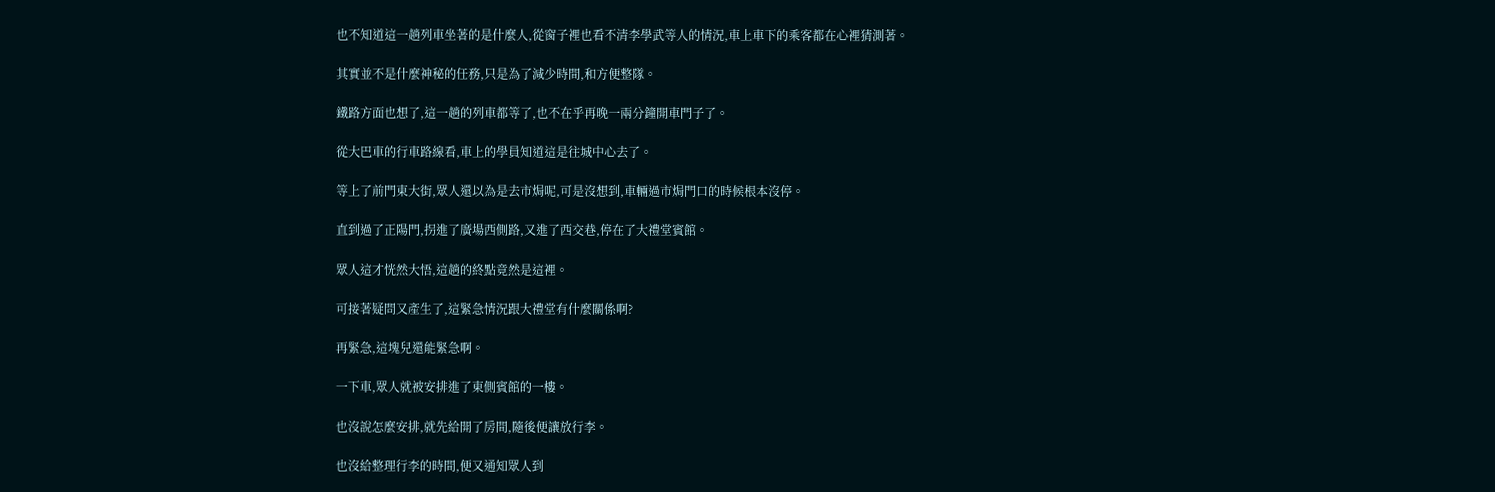也不知道這一趟列車坐著的是什麼人,從窗子裡也看不清李學武等人的情況,車上車下的乘客都在心裡猜測著。

其實並不是什麼神秘的任務,只是為了減少時間,和方便整隊。

鐵路方面也想了,這一趟的列車都等了,也不在乎再晚一兩分鐘開車門子了。

從大巴車的行車路線看,車上的學員知道這是往城中心去了。

等上了前門東大街,眾人還以為是去市焗呢,可是沒想到,車輛過市焗門口的時候根本沒停。

直到過了正陽門,拐進了廣場西側路,又進了西交巷,停在了大禮堂賓館。

眾人這才恍然大悟,這趟的終點竟然是這裡。

可接著疑問又產生了,這緊急情況跟大禮堂有什麼關係啊?

再緊急,這塊兒還能緊急啊。

一下車,眾人就被安排進了東側賓館的一樓。

也沒說怎麼安排,就先給開了房間,隨後便讓放行李。

也沒給整理行李的時間,便又通知眾人到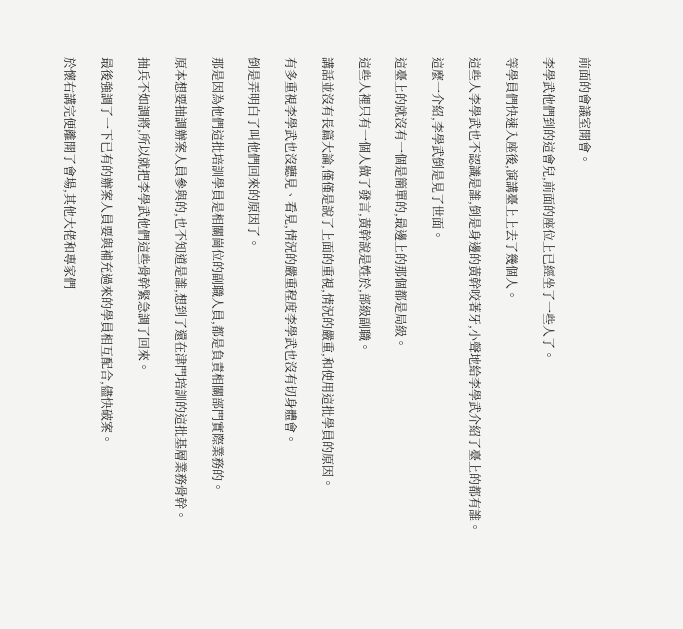前面的會議室開會。

李學武他們到的這會兒,前面的座位上已經坐了一些人了。

等學員們快速入座後,演講臺上上去了幾個人。

這些人李學武也不認識是誰,倒是身邊的黃幹咬著牙,小聲地給李學武介紹了臺上的都有誰。

這麼一介紹,李學武倒是見了世面。

這臺上的就沒有一個是簡單的,最邊上的那個都是局級。

這些人裡只有一個人做了發言,黃幹說是姓於,部級副職。

講話並沒有長篇大論,僅僅是說了上面的重視,情況的嚴重,和使用這批學員的原因。

有多重視李學武也沒聽見、看見,情況的嚴重程度李學武也沒有切身體會。

倒是弄明白了叫他們回來的原因了。

那是因為他們這批培訓學員是相關崗位的副職人員,都是負責相關部門實際業務的。

原本想要抽調辦案人員參與的,也不知道是誰,想到了還在津門培訓的這批基層業務骨幹。

抽兵不如調將,所以就把李學武他們這些骨幹緊急調了回來。

最後強調了一下已有的辦案人員要與補充過來的學員相互配合,儘快破案。

於懷右講完便離開了會場,其他大佬和專家們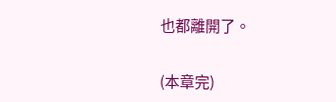也都離開了。

(本章完)